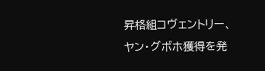昇格組コヴェントリー、ヤン・グボホ獲得を発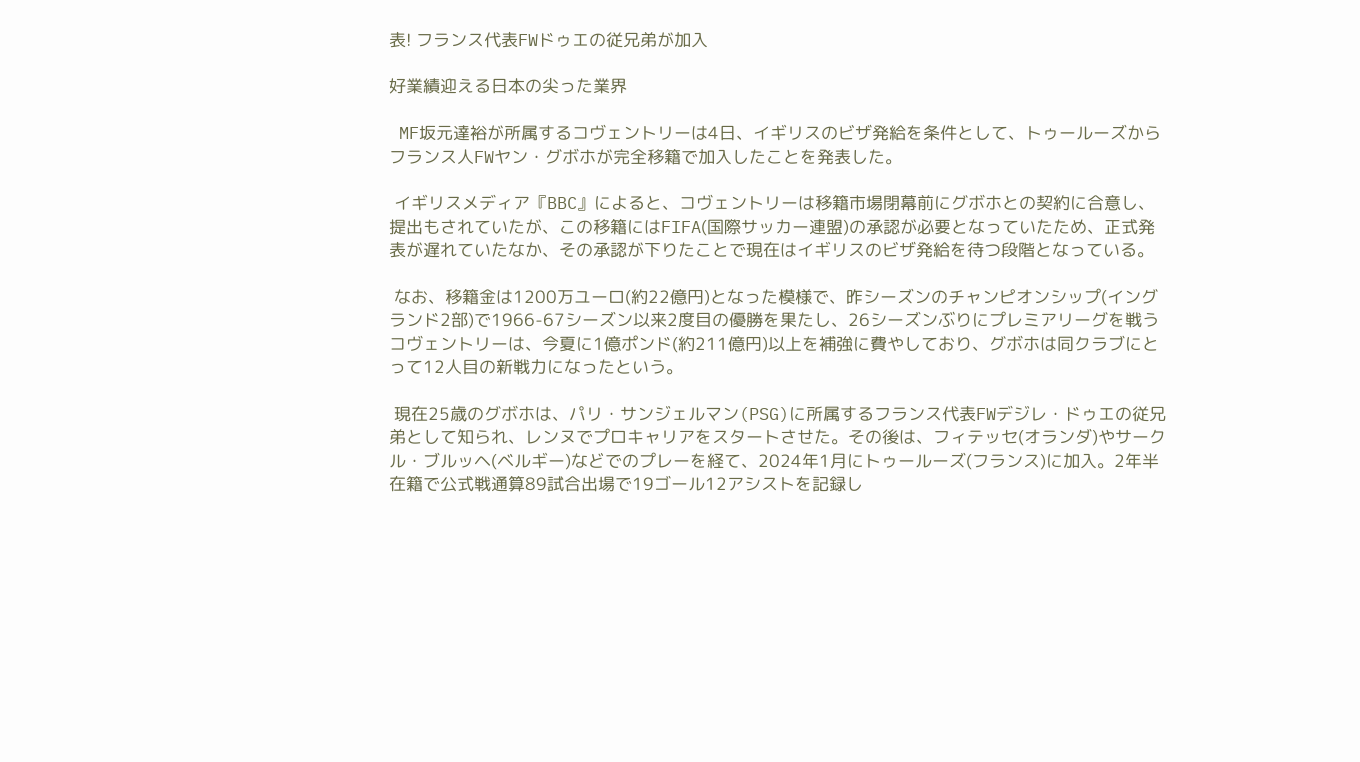表! フランス代表FWドゥエの従兄弟が加入

好業績迎える日本の尖った業界

 MF坂元達裕が所属するコヴェントリーは4日、イギリスのビザ発給を条件として、トゥールーズからフランス人FWヤン・グボホが完全移籍で加入したことを発表した。

 イギリスメディア『BBC』によると、コヴェントリーは移籍市場閉幕前にグボホとの契約に合意し、提出もされていたが、この移籍にはFIFA(国際サッカー連盟)の承認が必要となっていたため、正式発表が遅れていたなか、その承認が下りたことで現在はイギリスのビザ発給を待つ段階となっている。

 なお、移籍金は1200万ユーロ(約22億円)となった模様で、昨シーズンのチャンピオンシップ(イングランド2部)で1966-67シーズン以来2度目の優勝を果たし、26シーズンぶりにプレミアリーグを戦うコヴェントリーは、今夏に1億ポンド(約211億円)以上を補強に費やしており、グボホは同クラブにとって12人目の新戦力になったという。

 現在25歳のグボホは、パリ・サンジェルマン(PSG)に所属するフランス代表FWデジレ・ドゥエの従兄弟として知られ、レンヌでプロキャリアをスタートさせた。その後は、フィテッセ(オランダ)やサークル・ブルッヘ(ベルギー)などでのプレーを経て、2024年1月にトゥールーズ(フランス)に加入。2年半在籍で公式戦通算89試合出場で19ゴール12アシストを記録し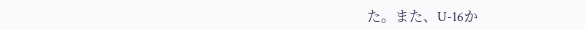た。また、U-16か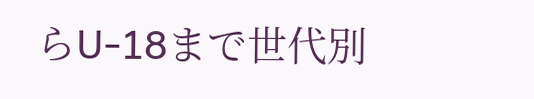らU-18まで世代別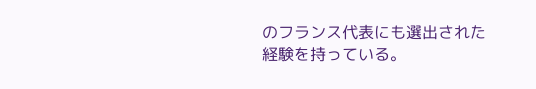のフランス代表にも選出された経験を持っている。